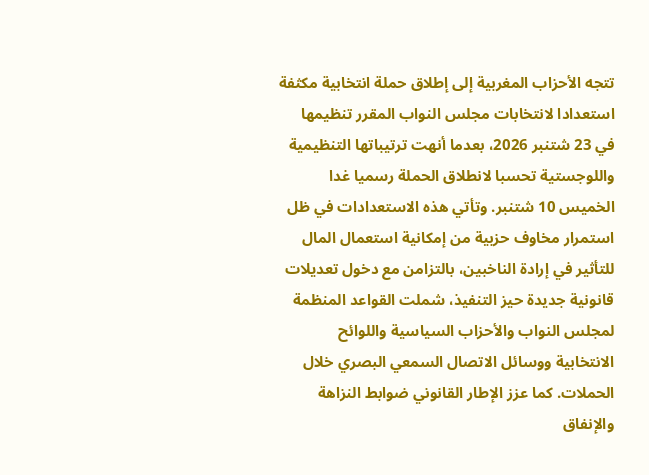تتجه الأحزاب المغربية إلى إطلاق حملة انتخابية مكثفة استعدادا لانتخابات مجلس النواب المقرر تنظيمها في 23 شتنبر 2026، بعدما أنهت ترتيباتها التنظيمية واللوجستية تحسبا لانطلاق الحملة رسميا غدا الخميس 10 شتنبر. وتأتي هذه الاستعدادات في ظل استمرار مخاوف حزبية من إمكانية استعمال المال للتأثير في إرادة الناخبين، بالتزامن مع دخول تعديلات قانونية جديدة حيز التنفيذ، شملت القواعد المنظمة لمجلس النواب والأحزاب السياسية واللوائح الانتخابية ووسائل الاتصال السمعي البصري خلال الحملات. كما عزز الإطار القانوني ضوابط النزاهة والإنفاق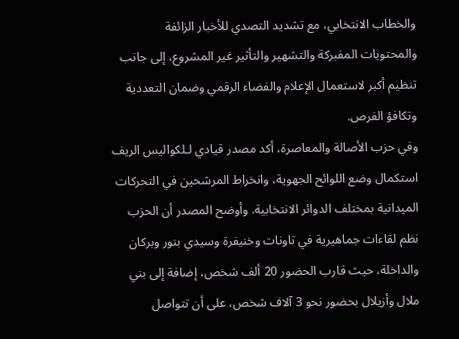والخطاب الانتخابي، مع تشديد التصدي للأخبار الزائفة والمحتويات المفبركة والتشهير والتأثير غير المشروع، إلى جانب تنظيم أكبر لاستعمال الإعلام والفضاء الرقمي وضمان التعددية وتكافؤ الفرص.
وفي حزب الأصالة والمعاصرة، أكد مصدر قيادي لـلكواليس الريف استكمال وضع اللوائح الجهوية، وانخراط المرشحين في التحركات الميدانية بمختلف الدوائر الانتخابية. وأوضح المصدر أن الحزب نظم لقاءات جماهيرية في تاونات وخنيفرة وسيدي بنور وبركان والداخلة، حيث قارب الحضور 20 ألف شخص، إضافة إلى بني ملال وأزيلال بحضور نحو 3 آلاف شخص، على أن تتواصل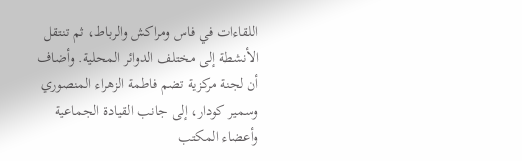اللقاءات في فاس ومراكش والرباط، ثم تنتقل الأنشطة إلى مختلف الدوائر المحلية. وأضاف أن لجنة مركزية تضم فاطمة الزهراء المنصوري وسمير كودار، إلى جانب القيادة الجماعية وأعضاء المكتب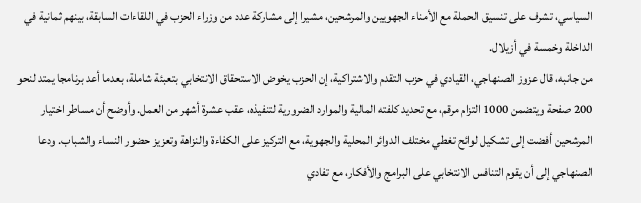السياسي، تشرف على تنسيق الحملة مع الأمناء الجهويين والمرشحين، مشيرا إلى مشاركة عدد من وزراء الحزب في اللقاءات السابقة، بينهم ثمانية في الداخلة وخمسة في أزيلال.
من جانبه، قال عزوز الصنهاجي، القيادي في حزب التقدم والاشتراكية، إن الحزب يخوض الاستحقاق الانتخابي بتعبئة شاملة، بعدما أعد برنامجا يمتد لنحو 200 صفحة ويتضمن 1000 التزام مرقم، مع تحديد كلفته المالية والموارد الضرورية لتنفيذه، عقب عشرة أشهر من العمل. وأوضح أن مساطر اختيار المرشحين أفضت إلى تشكيل لوائح تغطي مختلف الدوائر المحلية والجهوية، مع التركيز على الكفاءة والنزاهة وتعزيز حضور النساء والشباب. ودعا الصنهاجي إلى أن يقوم التنافس الانتخابي على البرامج والأفكار، مع تفادي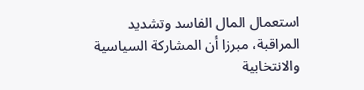استعمال المال الفاسد وتشديد المراقبة، مبرزا أن المشاركة السياسية والانتخابية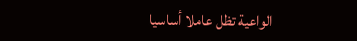الواعية تظل عاملا أساسيا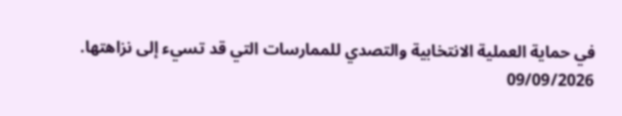في حماية العملية الانتخابية والتصدي للممارسات التي قد تسيء إلى نزاهتها.
09/09/2026